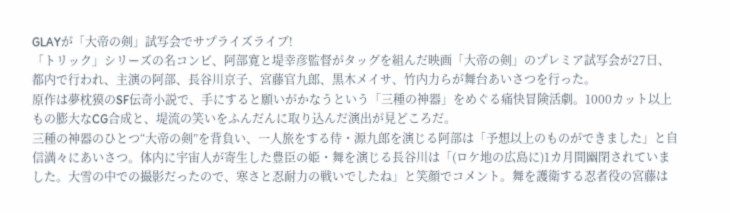GLAYが「大帝の剣」試写会でサプライズライブ!
「トリック」シリーズの名コンビ、阿部寛と堤幸彦監督がタッグを組んだ映画「大帝の剣」のプレミア試写会が27日、都内で行われ、主演の阿部、長谷川京子、宮藤官九郎、黒木メイサ、竹内力らが舞台あいさつを行った。
原作は夢枕獏のSF伝奇小説で、手にすると願いがかなうという「三種の神器」をめぐる痛快冒険活劇。1000カット以上もの膨大なCG合成と、堤流の笑いをふんだんに取り込んだ演出が見どころだ。
三種の神器のひとつ“大帝の剣”を背負い、一人旅をする侍・源九郎を演じる阿部は「予想以上のものができました」と自信満々にあいさつ。体内に宇宙人が寄生した豊臣の姫・舞を演じる長谷川は「(ロケ地の広島に)1カ月間幽閉されていました。大雪の中での撮影だったので、寒さと忍耐力の戦いでしたね」と笑顔でコメント。舞を護衛する忍者役の宮藤は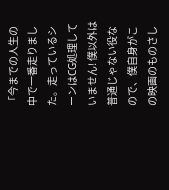「今までの人生の中で一番走りました。走っているシーンはCG処理していません! 僕以外は普通じゃない役なので、僕自身がこの映画のものさし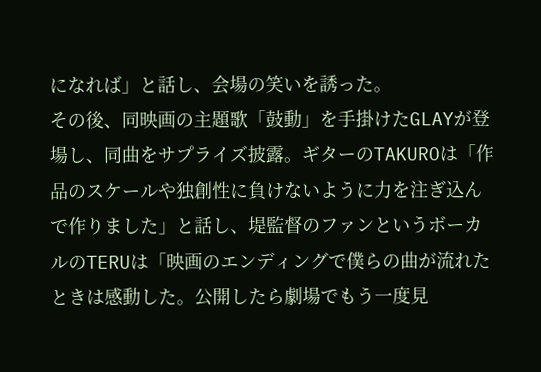になれば」と話し、会場の笑いを誘った。
その後、同映画の主題歌「鼓動」を手掛けたGLAYが登場し、同曲をサプライズ披露。ギターのTAKUROは「作品のスケールや独創性に負けないように力を注ぎ込んで作りました」と話し、堤監督のファンというボーカルのTERUは「映画のエンディングで僕らの曲が流れたときは感動した。公開したら劇場でもう一度見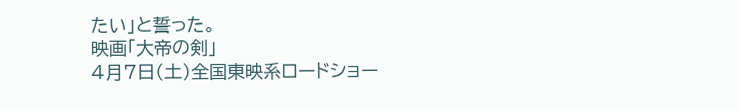たい」と誓った。
映画「大帝の剣」
4月7日(土)全国東映系ロードショー